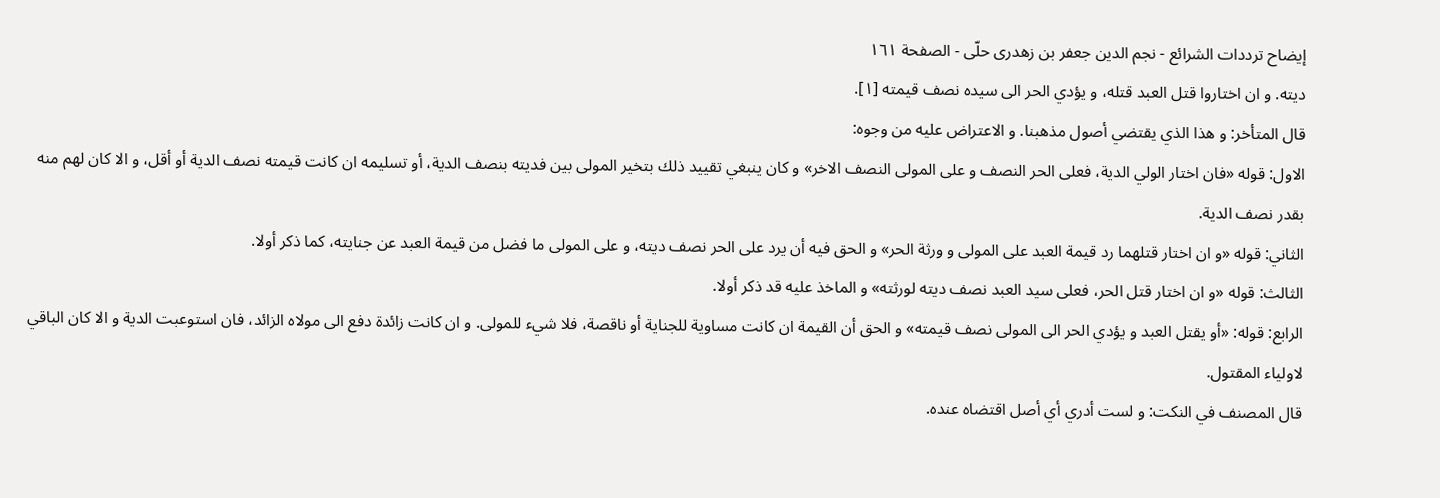إيضاح ترددات الشرائع - نجم الدين جعفر بن زهدرى حلّى - الصفحة ١٦١
ديته. و ان اختاروا قتل العبد قتله، و يؤدي الحر الى سيده نصف قيمته [١].
قال المتأخر: و هذا الذي يقتضي أصول مذهبنا. و الاعتراض عليه من وجوه:
الاول: قوله «فان اختار الولي الدية، فعلى الحر النصف و على المولى النصف الاخر» و كان ينبغي تقييد ذلك بتخير المولى بين فديته بنصف الدية، أو تسليمه ان كانت قيمته نصف الدية أو أقل، و الا كان لهم منه بقدر نصف الدية.
الثاني: قوله «و ان اختار قتلهما رد قيمة العبد على المولى و ورثة الحر» و الحق فيه أن يرد على الحر نصف ديته، و على المولى ما فضل من قيمة العبد عن جنايته، كما ذكر أولا.
الثالث: قوله «و ان اختار قتل الحر، فعلى سيد العبد نصف ديته لورثته» و الماخذ عليه قد ذكر أولا.
الرابع: قوله: «أو يقتل العبد و يؤدي الحر الى المولى نصف قيمته» و الحق أن القيمة ان كانت مساوية للجناية أو ناقصة، فلا شيء للمولى. و ان كانت زائدة دفع الى مولاه الزائد، فان استوعبت الدية و الا كان الباقي لاولياء المقتول.
قال المصنف في النكت: و لست أدري أي أصل اقتضاه عنده.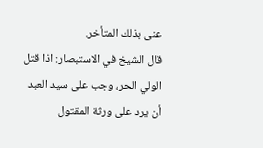عنى بذلك المتأخر.
قال الشيخ في الاستبصار: اذا قتل الولي الحر، وجب على سيد العبد أن يرد على ورثة المقتول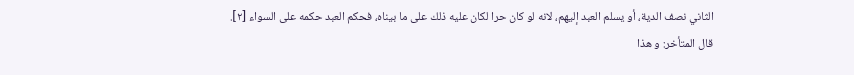الثاني نصف الدية، أو يسلم العبد إليهم، لانه لو كان حرا لكان عليه ذلك على ما بيناه، فحكم العبد حكمه على السواء [٢].
قال المتأخر: و هذا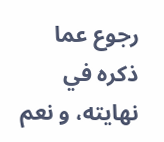رجوع عما ذكره في نهايته، و نعم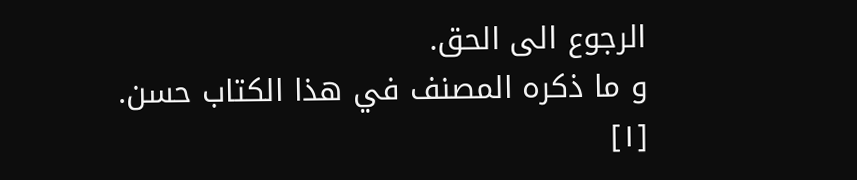الرجوع الى الحق.
و ما ذكره المصنف في هذا الكتاب حسن.
[١]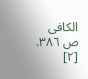الكافى ص ٣٨٦.
[٢]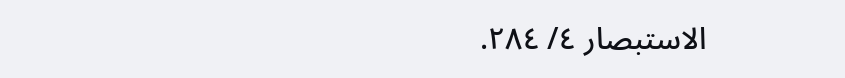الاستبصار ٤/ ٢٨٤.